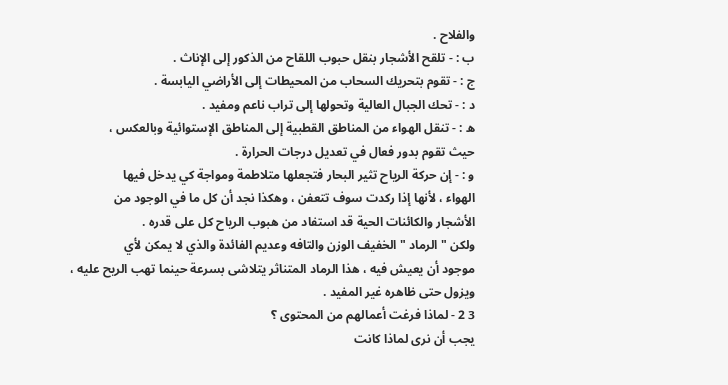والفلاح .
ب : - تلقح الأشجار بنقل حبوب اللقاح من الذكور إلى الإناث .
ج : - تقوم بتحريك السحاب من المحيطات إلى الأراضي اليابسة .
د : - تحك الجبال العالية وتحولها إلى تراب ناعم ومفيد .
ه : - تنقل الهواء من المناطق القطبية إلى المناطق الإستوائية وبالعكس ،
حيث تقوم بدور فعال في تعديل درجات الحرارة .
و : - إن حركة الرياح تثير البحار فتجعلها متلاطمة ومواجة كي يدخل فيها
الهواء ، لأنها إذا ركدت سوف تتعفن ، وهكذا نجد أن كل ما في الوجود من
الأشجار والكائنات الحية قد استفاد من هبوب الرياح كل على قدره .
ولكن " الرماد " الخفيف الوزن والتافه وعديم الفائدة والذي لا يمكن لأي
موجود أن يعيش فيه ، هذا الرماد المتناثر يتلاشى بسرعة حينما تهب الريح عليه ،
ويزول حتى ظاهره غير المفيد .
3 2 - لماذا فرغت أعمالهم من المحتوى ؟
يجب أن نرى لماذا كانت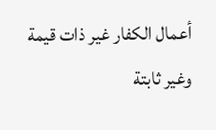أعمال الكفار غير ذات قيمة وغير ثابتة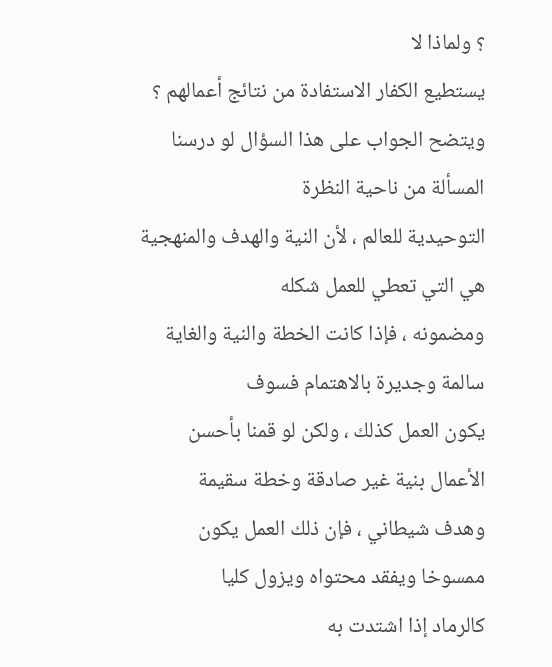؟ ولماذا لا
يستطيع الكفار الاستفادة من نتائج أعمالهم ؟
ويتضح الجواب على هذا السؤال لو درسنا المسألة من ناحية النظرة
التوحيدية للعالم ، لأن النية والهدف والمنهجية هي التي تعطي للعمل شكله
ومضمونه ، فإذا كانت الخطة والنية والغاية سالمة وجديرة بالاهتمام فسوف
يكون العمل كذلك ، ولكن لو قمنا بأحسن الأعمال بنية غير صادقة وخطة سقيمة
وهدف شيطاني ، فإن ذلك العمل يكون ممسوخا ويفقد محتواه ويزول كليا
كالرماد إذا اشتدت به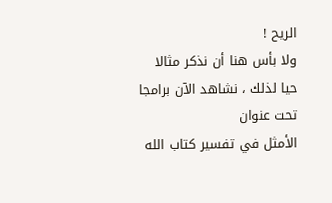الريح !
ولا بأس هنا أن نذكر مثالا حيا لذلك ، نشاهد الآن برامجا تحت عنوان
الأمثل في تفسير كتاب الله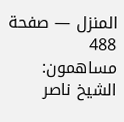المنزل — صفحة 488
مساهمون: الشيخ ناصر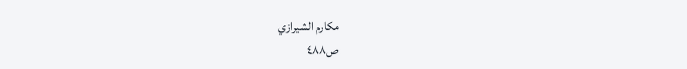مكارم الشيرازي
ص٤٨٨